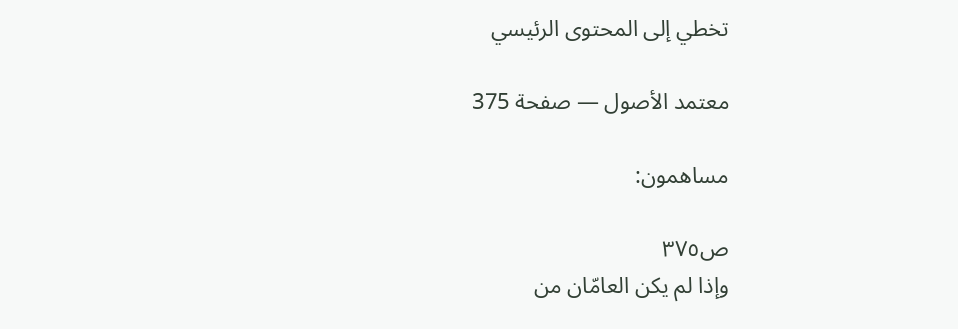تخطي إلى المحتوى الرئيسي

معتمد الأصول — صفحة 375

مساهمون:

ص٣٧٥
وإذا لم يكن العامّان من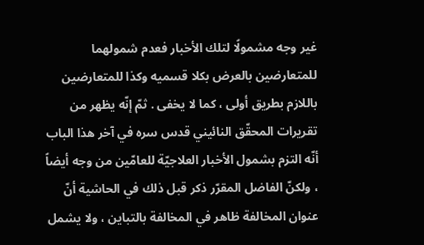غير وجه مشمولًا لتلك الأخبار فعدم شمولهما للمتعارضين بالعرض بكلا قسميه وكذا للمتعارضين باللازم بطريق أولى ، كما لا يخفى . ثمّ إنّه يظهر من تقريرات المحقّق النائيني قدس سره في آخر هذا الباب أنّه التزم بشمول الأخبار العلاجيّة للعامّين من وجه أيضاً ، ولكنّ الفاضل المقرّر ذكر قبل ذلك في الحاشية أنّ عنوان المخالفة ظاهر في المخالفة بالتباين ، ولا يشمل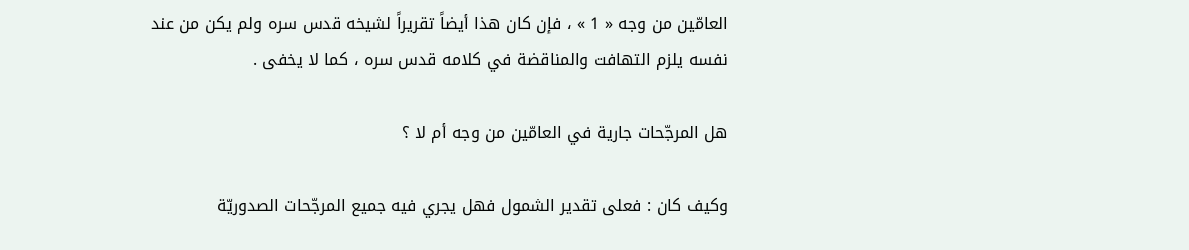العامّين من وجه « 1 » ، فإن كان هذا أيضاً تقريراً لشيخه قدس سره ولم يكن من عند نفسه يلزم التهافت والمناقضة في كلامه قدس سره ، كما لا يخفى .

هل المرجّحات جارية في العامّين من وجه أم لا ؟

وكيف كان : فعلى تقدير الشمول فهل يجري فيه جميع المرجّحات الصدوريّة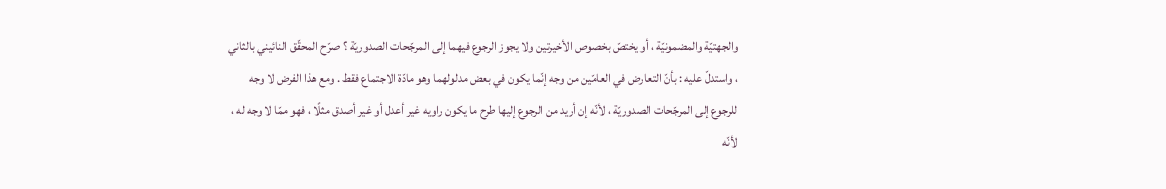والجهتيّة والمضمونيّة ، أو يختصّ بخصوص الأخيرتين ولا يجوز الرجوع فيهما إلى المرجّحات الصدوريّة ؟ صرّح المحقّق النائيني بالثاني ، واستدلّ عليه : بأنّ التعارض في العامّين من وجه إنّما يكون في بعض مدلولهما وهو مادّة الاجتماع فقط . ومع هذا الفرض لا وجه للرجوع إلى المرجّحات الصدوريّة ، لأنّه إن أريد من الرجوع إليها طرح ما يكون راويه غير أعدل أو غير أصدق مثلًا ، فهو ممّا لا وجه له ، لأنّه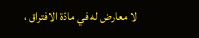لا معارض له في مادّة الافتراق ،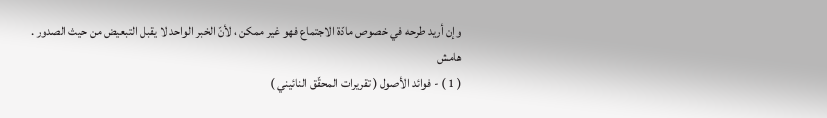وإن أريد طرحه في خصوص مادّة الاجتماع فهو غير ممكن ، لأنّ الخبر الواحد لا يقبل التبعيض من حيث الصدور .
هامش
( 1 ) - فوائد الأصول ( تقريرات المحقّق النائيني )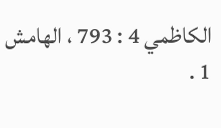الكاظمي 4 : 793 ، الهامش 1 .